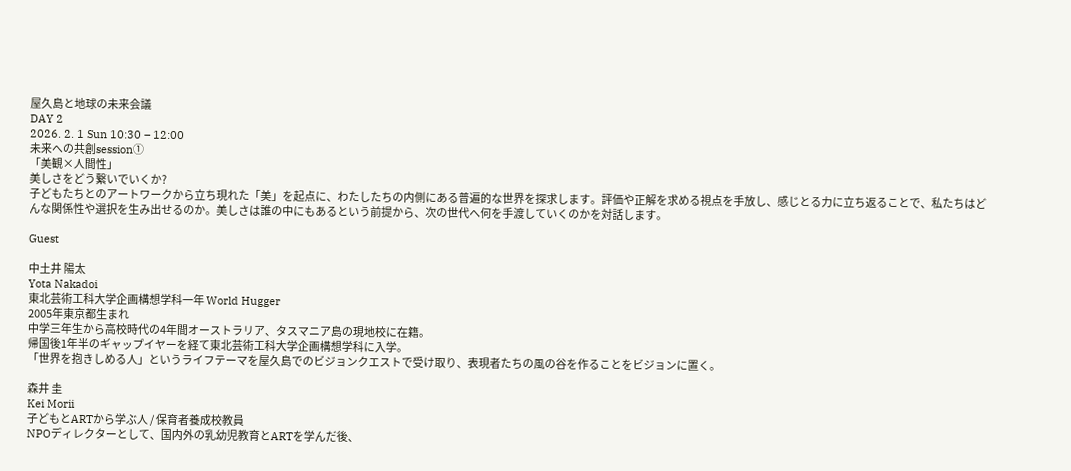屋久島と地球の未来会議
DAY 2
2026. 2. 1 Sun 10:30 – 12:00
未来への共創session①
「美観×人間性」
美しさをどう繋いでいくか?
子どもたちとのアートワークから立ち現れた「美」を起点に、わたしたちの内側にある普遍的な世界を探求します。評価や正解を求める視点を手放し、感じとる力に立ち返ることで、私たちはどんな関係性や選択を生み出せるのか。美しさは誰の中にもあるという前提から、次の世代へ何を手渡していくのかを対話します。

Guest

中土井 陽太
Yota Nakadoi
東北芸術工科大学企画構想学科一年 World Hugger
2005年東京都生まれ
中学三年生から高校時代の4年間オーストラリア、タスマニア島の現地校に在籍。
帰国後1年半のギャップイヤーを経て東北芸術工科大学企画構想学科に入学。
「世界を抱きしめる人」というライフテーマを屋久島でのビジョンクエストで受け取り、表現者たちの風の谷を作ることをビジョンに置く。

森井 圭
Kei Morii
子どもとARTから学ぶ人 / 保育者養成校教員
NPOディレクターとして、国内外の乳幼児教育とARTを学んだ後、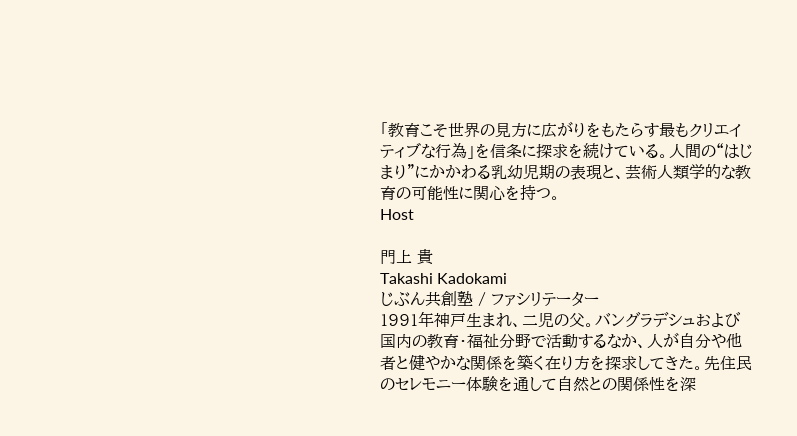「教育こそ世界の見方に広がりをもたらす最もクリエイティブな行為」を信条に探求を続けている。人間の“はじまり”にかかわる乳幼児期の表現と、芸術人類学的な教育の可能性に関心を持つ。
Host

門上 貴
Takashi Kadokami
じぶん共創塾 / ファシリテーター
1991年神戸生まれ、二児の父。バングラデシュおよび国内の教育・福祉分野で活動するなか、人が自分や他者と健やかな関係を築く在り方を探求してきた。先住民のセレモニー体験を通して自然との関係性を深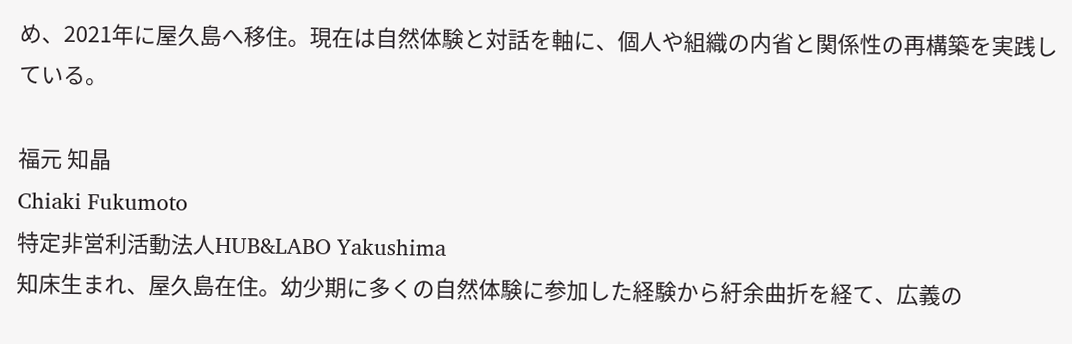め、2021年に屋久島へ移住。現在は自然体験と対話を軸に、個人や組織の内省と関係性の再構築を実践している。

福元 知晶
Chiaki Fukumoto
特定非営利活動法人HUB&LABO Yakushima
知床生まれ、屋久島在住。幼少期に多くの自然体験に参加した経験から紆余曲折を経て、広義の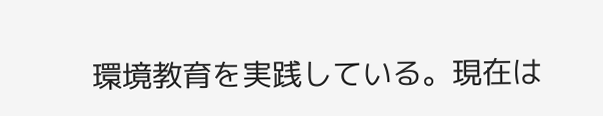環境教育を実践している。現在は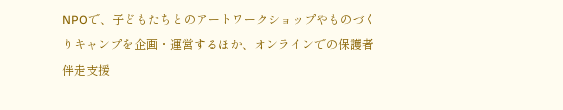NPOで、子どもたちとのアートワークショップやものづくりキャンプを企画・運営するほか、オンラインでの保護者伴走支援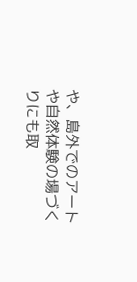や、島外でのアートや自然体験の場づくりにも取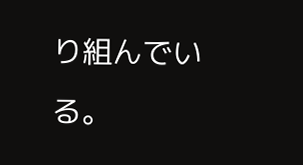り組んでいる。